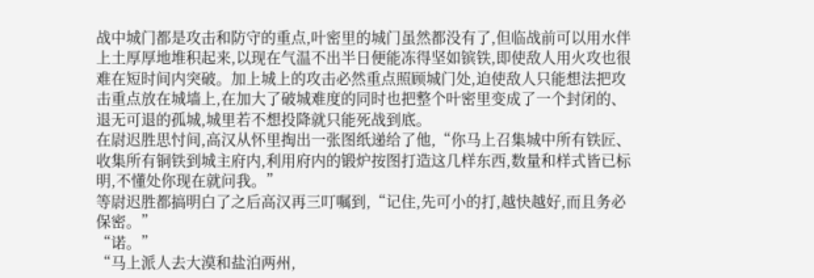战中城门都是攻击和防守的重点,叶密里的城门虽然都没有了,但临战前可以用水伴上土厚厚地堆积起来,以现在气温不出半日便能冻得坚如镔铁,即使敌人用火攻也很难在短时间内突破。加上城上的攻击必然重点照顾城门处,迫使敌人只能想法把攻击重点放在城墙上,在加大了破城难度的同时也把整个叶密里变成了一个封闭的、退无可退的孤城,城里若不想投降就只能死战到底。
在尉迟胜思忖间,高汉从怀里掏出一张图纸递给了他,“你马上召集城中所有铁匠、收集所有铜铁到城主府内,利用府内的锻炉按图打造这几样东西,数量和样式皆已标明,不懂处你现在就问我。”
等尉迟胜都搞明白了之后高汉再三叮嘱到,“记住,先可小的打,越快越好,而且务必保密。”
“诺。”
“马上派人去大漠和盐泊两州,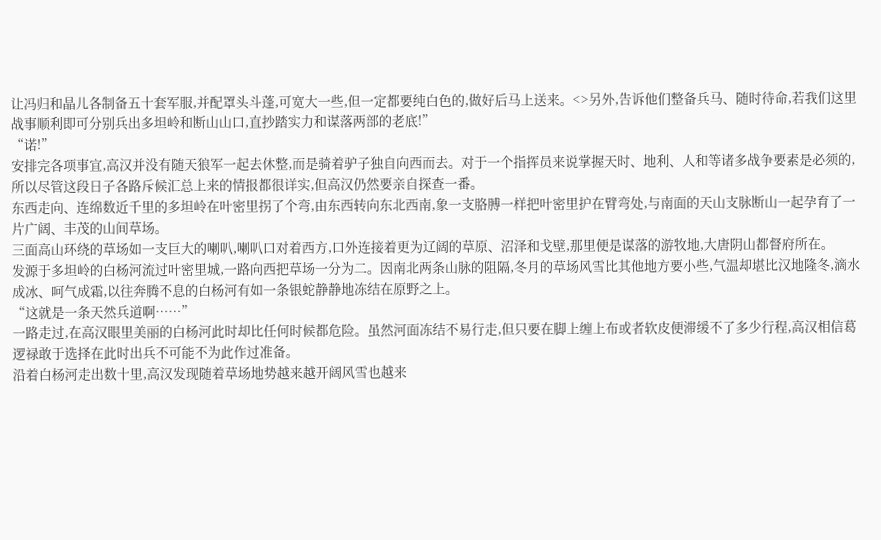让冯归和晶儿各制备五十套军服,并配罩头斗蓬,可宽大一些,但一定都要纯白色的,做好后马上送来。<>另外,告诉他们整备兵马、随时待命,若我们这里战事顺利即可分别兵出多坦岭和断山山口,直抄踏实力和谋落两部的老底!”
“诺!”
安排完各项事宜,高汉并没有随天狼军一起去休整,而是骑着驴子独自向西而去。对于一个指挥员来说掌握天时、地利、人和等诸多战争要素是必须的,所以尽管这段日子各路斥候汇总上来的情报都很详实,但高汉仍然要亲自探查一番。
东西走向、连绵数近千里的多坦岭在叶密里拐了个弯,由东西转向东北西南,象一支胳膊一样把叶密里护在臂弯处,与南面的天山支脉断山一起孕育了一片广阔、丰茂的山间草场。
三面高山环绕的草场如一支巨大的喇叭,喇叭口对着西方,口外连接着更为辽阔的草原、沼泽和戈壁,那里便是谋落的游牧地,大唐阴山都督府所在。
发源于多坦岭的白杨河流过叶密里城,一路向西把草场一分为二。因南北两条山脉的阻隔,冬月的草场风雪比其他地方要小些,气温却堪比汉地隆冬,滴水成冰、呵气成霜,以往奔腾不息的白杨河有如一条银蛇静静地冻结在原野之上。
“这就是一条天然兵道啊……”
一路走过,在高汉眼里美丽的白杨河此时却比任何时候都危险。虽然河面冻结不易行走,但只要在脚上缠上布或者软皮便滞缓不了多少行程,高汉相信葛逻禄敢于选择在此时出兵不可能不为此作过准备。
沿着白杨河走出数十里,高汉发现随着草场地势越来越开阔风雪也越来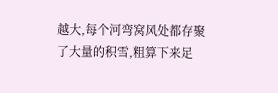越大,每个河弯窝风处都存聚了大量的积雪,粗算下来足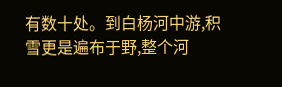有数十处。到白杨河中游,积雪更是遍布于野,整个河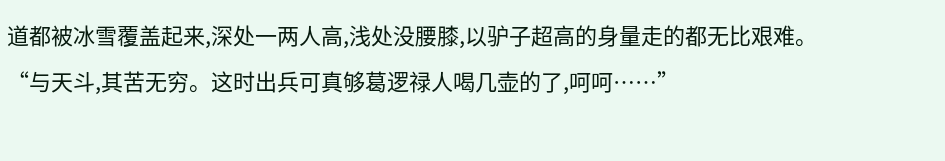道都被冰雪覆盖起来,深处一两人高,浅处没腰膝,以驴子超高的身量走的都无比艰难。
“与天斗,其苦无穷。这时出兵可真够葛逻禄人喝几壶的了,呵呵……”